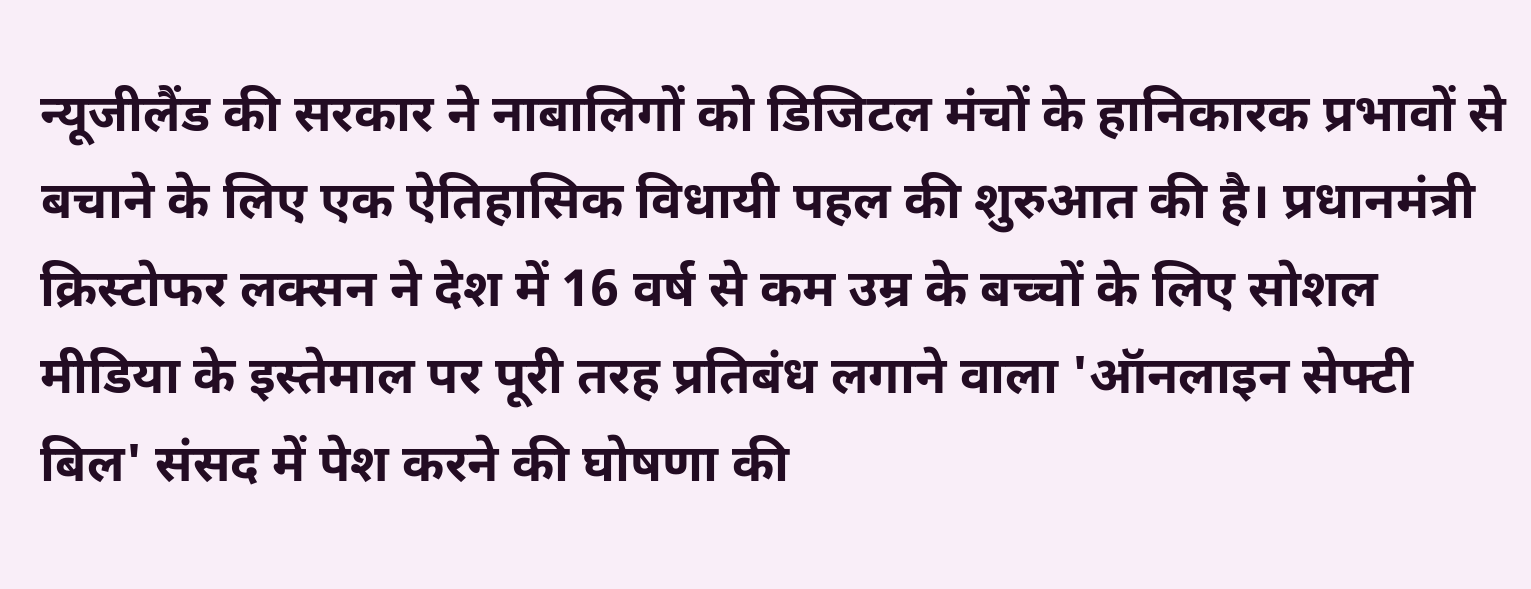न्यूजीलैंड की सरकार ने नाबालिगों को डिजिटल मंचों के हानिकारक प्रभावों से बचाने के लिए एक ऐतिहासिक विधायी पहल की शुरुआत की है। प्रधानमंत्री क्रिस्टोफर लक्सन ने देश में 16 वर्ष से कम उम्र के बच्चों के लिए सोशल मीडिया के इस्तेमाल पर पूरी तरह प्रतिबंध लगाने वाला 'ऑनलाइन सेफ्टी बिल' संसद में पेश करने की घोषणा की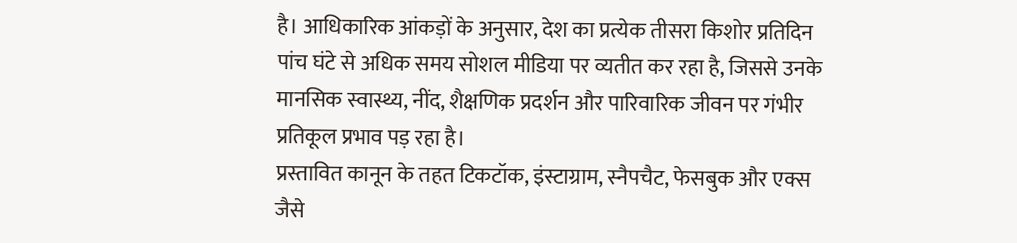है। आधिकारिक आंकड़ों के अनुसार, देश का प्रत्येक तीसरा किशोर प्रतिदिन पांच घंटे से अधिक समय सोशल मीडिया पर व्यतीत कर रहा है, जिससे उनके मानसिक स्वास्थ्य, नींद, शैक्षणिक प्रदर्शन और पारिवारिक जीवन पर गंभीर प्रतिकूल प्रभाव पड़ रहा है।
प्रस्तावित कानून के तहत टिकटॉक, इंस्टाग्राम, स्नैपचैट, फेसबुक और एक्स जैसे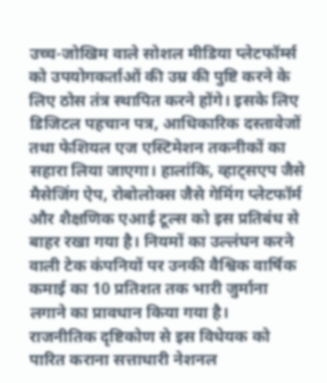उच्च-जोखिम वाले सोशल मीडिया प्लेटफॉर्म्स को उपयोगकर्ताओं की उम्र की पुष्टि करने के लिए ठोस तंत्र स्थापित करने होंगे। इसके लिए डिजिटल पहचान पत्र, आधिकारिक दस्तावेजों तथा फेशियल एज एस्टिमेशन तकनीकों का सहारा लिया जाएगा। हालांकि, व्हाट्सएप जैसे मैसेजिंग ऐप, रोबोलोक्स जैसे गेमिंग प्लेटफॉर्म और शैक्षणिक एआई टूल्स को इस प्रतिबंध से बाहर रखा गया है। नियमों का उल्लंघन करने वाली टेक कंपनियों पर उनकी वैश्विक वार्षिक कमाई का 10 प्रतिशत तक भारी जुर्माना लगाने का प्रावधान किया गया है।
राजनीतिक दृष्टिकोण से इस विधेयक को पारित कराना सत्ताधारी नेशनल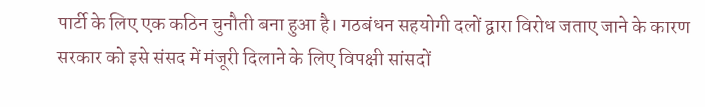पार्टी के लिए एक कठिन चुनौती बना हुआ है। गठबंधन सहयोगी दलों द्वारा विरोध जताए जाने के कारण सरकार को इसे संसद में मंजूरी दिलाने के लिए विपक्षी सांसदों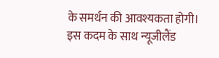के समर्थन की आवश्यकता होगी। इस कदम के साथ न्यूजीलैंड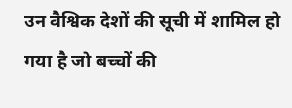उन वैश्विक देशों की सूची में शामिल हो गया है जो बच्चों की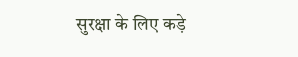सुरक्षा के लिए कड़े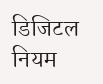डिजिटल नियम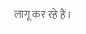लागू कर रहे हैं।